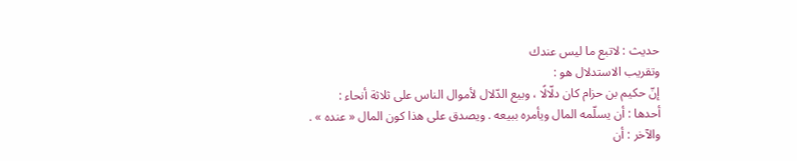حديث : لاتبع ما ليس عندك
وتقريب الاستدلال هو :
إنّ حكيم بن حزام كان دلّالًا ، وبيع الدّلال لأموال الناس على ثلاثة أنحاء :
أحدها : أن يسلّمه المال ويأمره ببيعه . ويصدق على هذا كون المال « عنده » .
والآخر : أن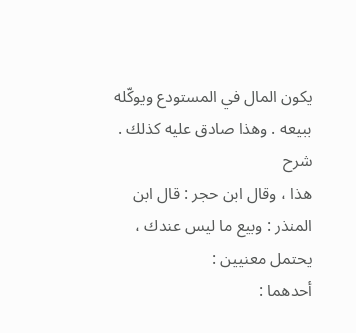يكون المال في المستودع ويوكّله ببيعه . وهذا صادق عليه كذلك .
شرح
هذا ، وقال ابن حجر : قال ابن المنذر : وبيع ما ليس عندك ، يحتمل معنيين :
أحدهما :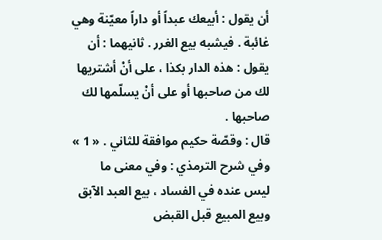أن يقول : أبيعك عبداً أو داراً معيّنة وهي غائبة . فيشبه بيع الغرر . ثانيهما : أن يقول : هذه الدار بكذا ، على أنْ أشتريها لك من صاحبها أو على أنْ يسلّمها لك صاحبها .
قال : وقصّة حكيم موافقة للثاني . « 1 » وفي شرح الترمذي : وفي معنى ما ليس عنده في الفساد ، بيع العبد الآبق وبيع المبيع قبل القبض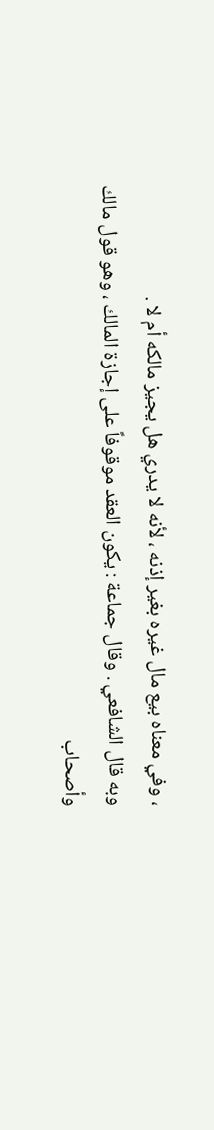، وفي معناه بيع مال غيره بغير إذنه ، لأنه لا يدري هل يجيز مالكه أم لا .
وبه قال الشافعي . وقال جماعة : يكون العقد موقوفاً على إجازة المالك ، وهو قول مالك وأصحاب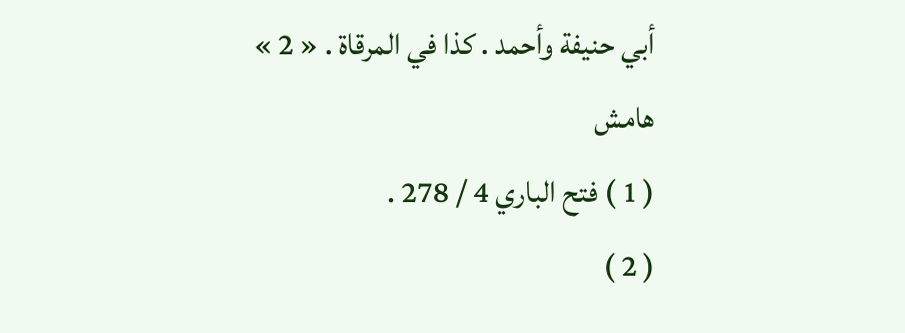أبي حنيفة وأحمد . كذا في المرقاة . « 2 »
هامش
( 1 ) فتح الباري 4 / 278 .
( 2 )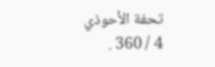تحفة الأحوذي 4 / 360 .